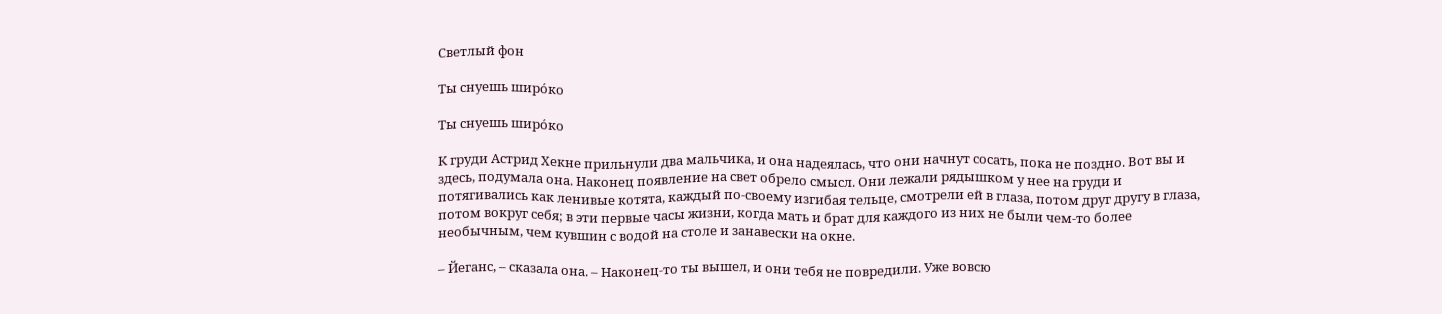Светлый фон

Ты снуешь широ́ко

Ты снуешь широ́ко

К груди Астрид Хекне прильнули два мальчика, и она надеялась, что они начнут сосать, пока не поздно. Вот вы и здесь, подумала она. Наконец появление на свет обрело смысл. Они лежали рядышком у нее на груди и потягивались как ленивые котята, каждый по-своему изгибая тельце, смотрели ей в глаза, потом друг другу в глаза, потом вокруг себя; в эти первые часы жизни, когда мать и брат для каждого из них не были чем-то более необычным, чем кувшин с водой на столе и занавески на окне.

– Йеганс, – сказала она. – Наконец-то ты вышел, и они тебя не повредили. Уже вовсю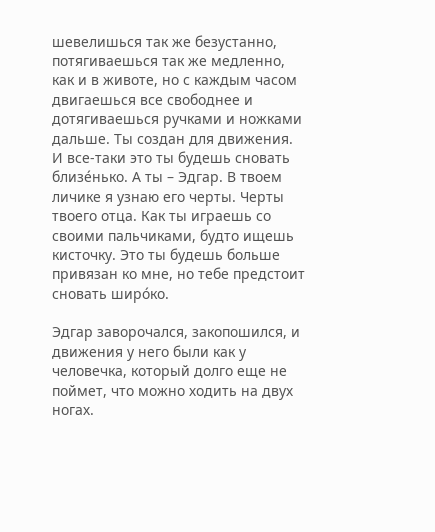шевелишься так же безустанно, потягиваешься так же медленно, как и в животе, но с каждым часом двигаешься все свободнее и дотягиваешься ручками и ножками дальше. Ты создан для движения. И все-таки это ты будешь сновать близе́нько. А ты – Эдгар. В твоем личике я узнаю его черты. Черты твоего отца. Как ты играешь со своими пальчиками, будто ищешь кисточку. Это ты будешь больше привязан ко мне, но тебе предстоит сновать широ́ко.

Эдгар заворочался, закопошился, и движения у него были как у человечка, который долго еще не поймет, что можно ходить на двух ногах.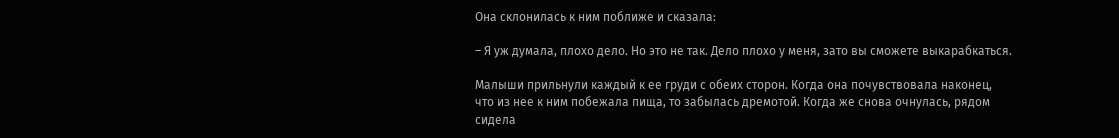Она склонилась к ним поближе и сказала:

– Я уж думала, плохо дело. Но это не так. Дело плохо у меня, зато вы сможете выкарабкаться.

Малыши прильнули каждый к ее груди с обеих сторон. Когда она почувствовала наконец, что из нее к ним побежала пища, то забылась дремотой. Когда же снова очнулась, рядом сидела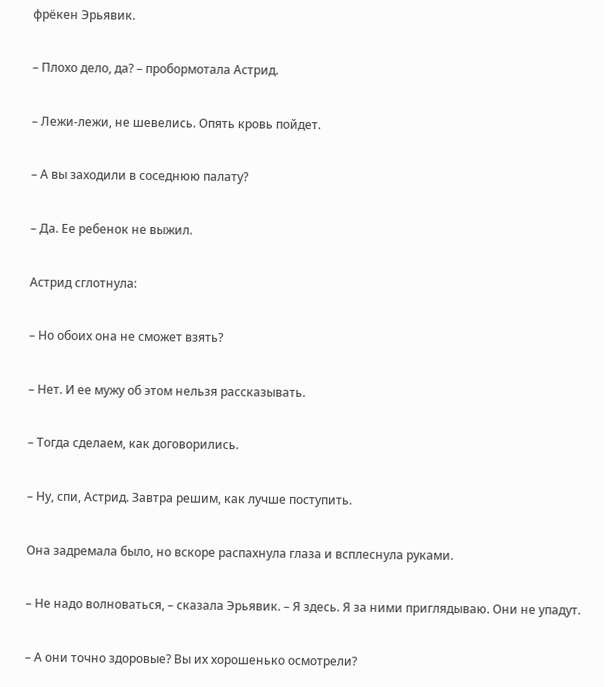фрёкен Эрьявик.

– Плохо дело, да? – пробормотала Астрид.

– Лежи-лежи, не шевелись. Опять кровь пойдет.

– А вы заходили в соседнюю палату?

– Дa. Ее ребенок не выжил.

Астрид сглотнула:

– Но обоих она не сможет взять?

– Нет. И ее мужу об этом нельзя рассказывать.

– Тогда сделаем, как договорились.

– Ну, спи, Астрид. Завтра решим, как лучше поступить.

Она задремала было, но вскоре распахнула глаза и всплеснула руками.

– Не надо волноваться, – сказала Эрьявик. – Я здесь. Я за ними приглядываю. Они не упадут.

– А они точно здоровые? Вы их хорошенько осмотрели?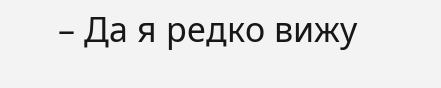– Да я редко вижу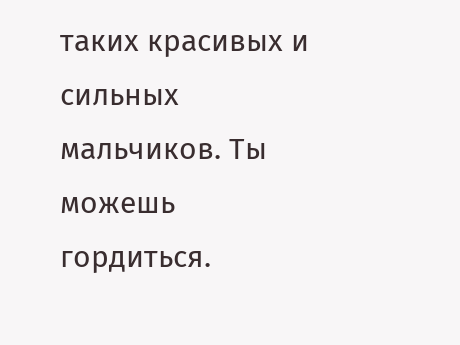таких красивых и сильных мальчиков. Ты можешь гордиться.